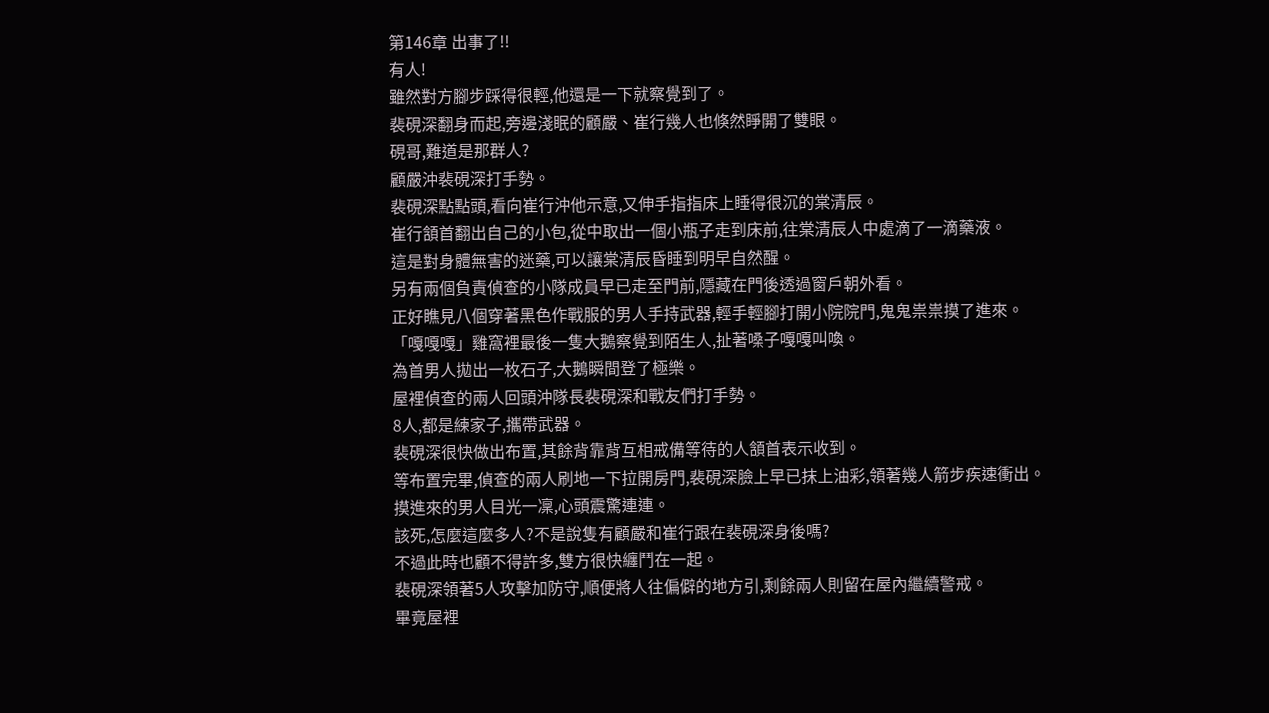第146章 出事了!!
有人!
雖然對方腳步踩得很輕,他還是一下就察覺到了。
裴硯深翻身而起,旁邊淺眠的顧嚴、崔行幾人也倏然睜開了雙眼。
硯哥,難道是那群人?
顧嚴沖裴硯深打手勢。
裴硯深點點頭,看向崔行沖他示意,又伸手指指床上睡得很沉的棠清辰。
崔行頷首翻出自己的小包,從中取出一個小瓶子走到床前,往棠清辰人中處滴了一滴藥液。
這是對身體無害的迷藥,可以讓棠清辰昏睡到明早自然醒。
另有兩個負責偵查的小隊成員早已走至門前,隱藏在門後透過窗戶朝外看。
正好瞧見八個穿著黑色作戰服的男人手持武器,輕手輕腳打開小院院門,鬼鬼祟祟摸了進來。
「嘎嘎嘎」雞窩裡最後一隻大鵝察覺到陌生人,扯著嗓子嘎嘎叫喚。
為首男人拋出一枚石子,大鵝瞬間登了極樂。
屋裡偵查的兩人回頭沖隊長裴硯深和戰友們打手勢。
8人,都是練家子,攜帶武器。
裴硯深很快做出布置,其餘背靠背互相戒備等待的人頷首表示收到。
等布置完畢,偵查的兩人刷地一下拉開房門,裴硯深臉上早已抹上油彩,領著幾人箭步疾速衝出。
摸進來的男人目光一凜,心頭震驚連連。
該死,怎麼這麼多人?不是說隻有顧嚴和崔行跟在裴硯深身後嗎?
不過此時也顧不得許多,雙方很快纏鬥在一起。
裴硯深領著5人攻擊加防守,順便將人往偏僻的地方引,剩餘兩人則留在屋內繼續警戒。
畢竟屋裡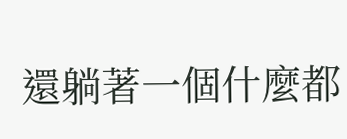還躺著一個什麼都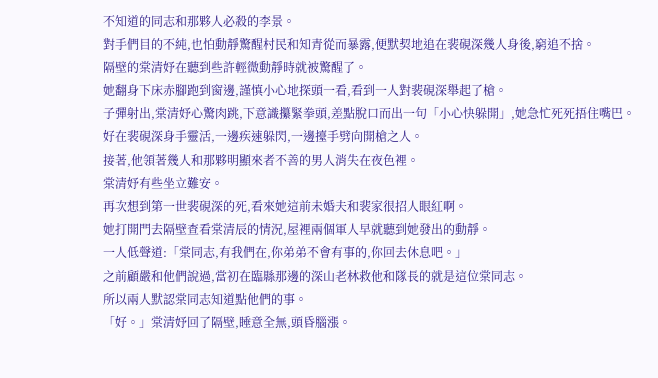不知道的同志和那夥人必殺的李景。
對手們目的不純,也怕動靜驚醒村民和知青從而暴露,便默契地追在裴硯深幾人身後,窮追不捨。
隔壁的棠清妤在聽到些許輕微動靜時就被驚醒了。
她翻身下床赤腳跑到窗邊,謹慎小心地探頭一看,看到一人對裴硯深舉起了槍。
子彈射出,棠清妤心驚肉跳,下意識攥緊拳頭,差點脫口而出一句「小心快躲開」,她急忙死死捂住嘴巴。
好在裴硯深身手靈活,一邊疾速躲閃,一邊擡手劈向開槍之人。
接著,他領著幾人和那夥明顯來者不善的男人消失在夜色裡。
棠清妤有些坐立難安。
再次想到第一世裴硯深的死,看來她這前未婚夫和裴家很招人眼紅啊。
她打開門去隔壁查看棠清辰的情況,屋裡兩個軍人早就聽到她發出的動靜。
一人低聲道:「棠同志,有我們在,你弟弟不會有事的,你回去休息吧。」
之前顧嚴和他們說過,當初在臨縣那邊的深山老林救他和隊長的就是這位棠同志。
所以兩人默認棠同志知道點他們的事。
「好。」棠清妤回了隔壁,睡意全無,頭昏腦漲。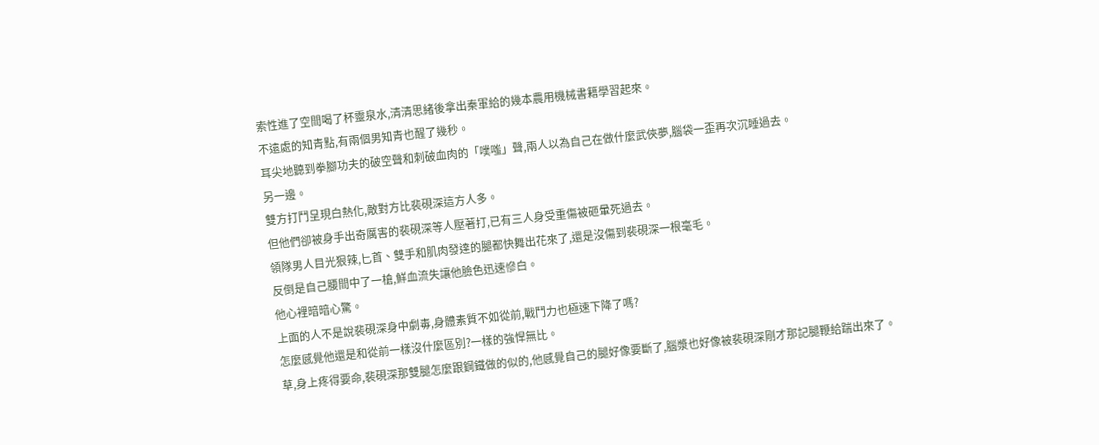索性進了空間喝了杯靈泉水,清清思緒後拿出秦軍給的幾本農用機械書籍學習起來。
不遠處的知青點,有兩個男知青也醒了幾秒。
耳尖地聽到拳腳功夫的破空聲和刺破血肉的「噗嗤」聲,兩人以為自己在做什麼武俠夢,腦袋一歪再次沉睡過去。
另一邊。
雙方打鬥呈現白熱化,敵對方比裴硯深這方人多。
但他們卻被身手出奇厲害的裴硯深等人壓著打,已有三人身受重傷被砸暈死過去。
領隊男人目光狠辣,匕首、雙手和肌肉發達的腿都快舞出花來了,還是沒傷到裴硯深一根毫毛。
反倒是自己腰間中了一槍,鮮血流失讓他臉色迅速慘白。
他心裡暗暗心驚。
上面的人不是說裴硯深身中劇毒,身體素質不如從前,戰鬥力也極速下降了嗎?
怎麼感覺他還是和從前一樣沒什麼區別?一樣的強悍無比。
草,身上疼得要命,裴硯深那雙腿怎麼跟鋼鐵做的似的,他感覺自己的腿好像要斷了,腦漿也好像被裴硯深剛才那記腿鞭給踹出來了。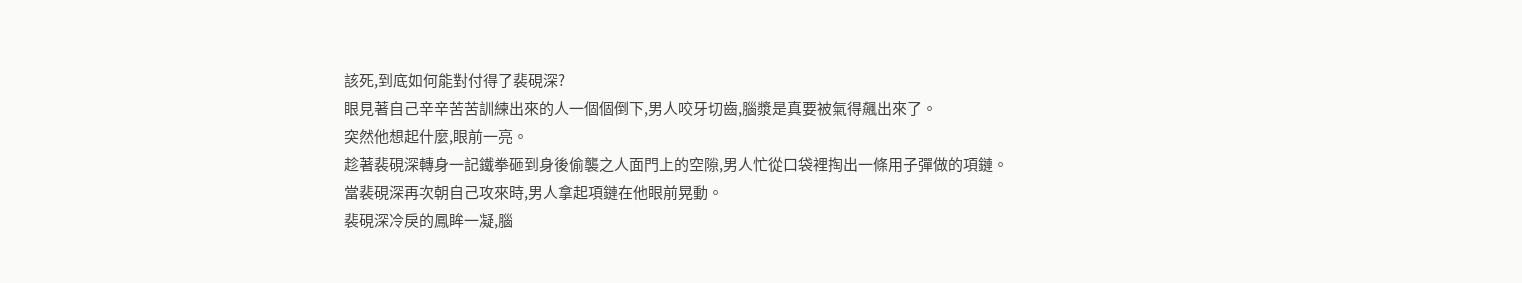該死,到底如何能對付得了裴硯深?
眼見著自己辛辛苦苦訓練出來的人一個個倒下,男人咬牙切齒,腦漿是真要被氣得飆出來了。
突然他想起什麼,眼前一亮。
趁著裴硯深轉身一記鐵拳砸到身後偷襲之人面門上的空隙,男人忙從口袋裡掏出一條用子彈做的項鏈。
當裴硯深再次朝自己攻來時,男人拿起項鏈在他眼前晃動。
裴硯深冷戾的鳳眸一凝,腦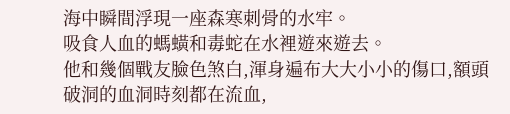海中瞬間浮現一座森寒刺骨的水牢。
吸食人血的螞蟥和毒蛇在水裡遊來遊去。
他和幾個戰友臉色煞白,渾身遍布大大小小的傷口,額頭破洞的血洞時刻都在流血,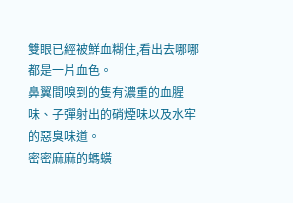雙眼已經被鮮血糊住,看出去哪哪都是一片血色。
鼻翼間嗅到的隻有濃重的血腥味、子彈射出的硝煙味以及水牢的惡臭味道。
密密麻麻的螞蟥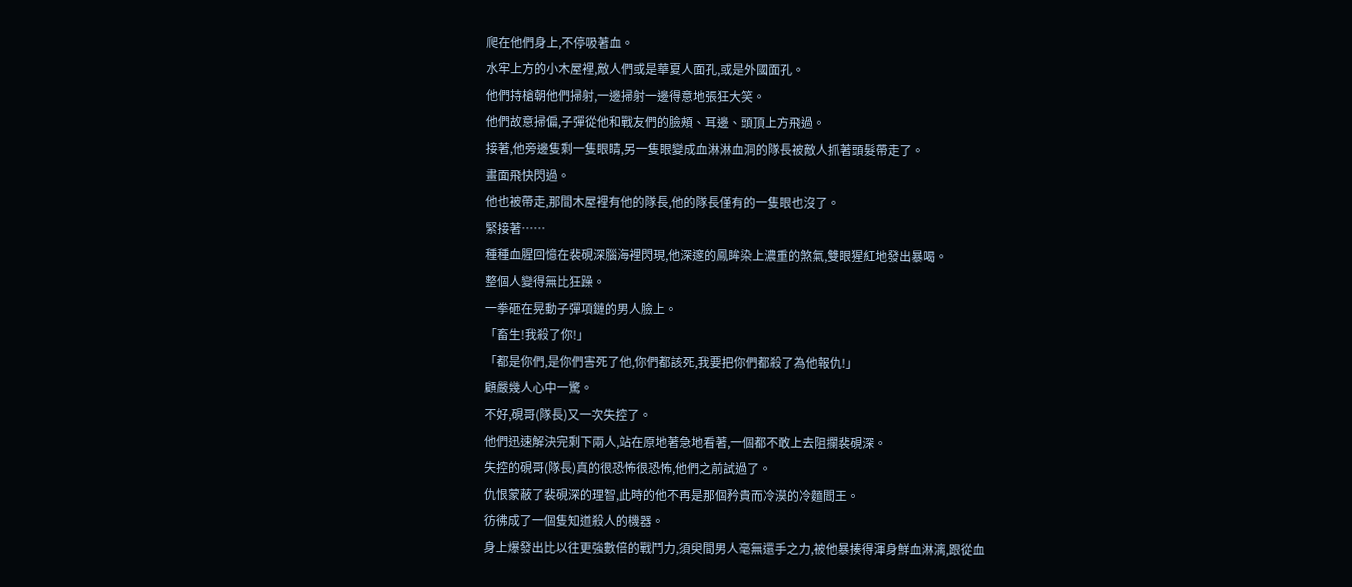爬在他們身上,不停吸著血。
水牢上方的小木屋裡,敵人們或是華夏人面孔,或是外國面孔。
他們持槍朝他們掃射,一邊掃射一邊得意地張狂大笑。
他們故意掃偏,子彈從他和戰友們的臉頰、耳邊、頭頂上方飛過。
接著,他旁邊隻剩一隻眼睛,另一隻眼變成血淋淋血洞的隊長被敵人抓著頭髮帶走了。
畫面飛快閃過。
他也被帶走,那間木屋裡有他的隊長,他的隊長僅有的一隻眼也沒了。
緊接著……
種種血腥回憶在裴硯深腦海裡閃現,他深邃的鳳眸染上濃重的煞氣,雙眼猩紅地發出暴喝。
整個人變得無比狂躁。
一拳砸在晃動子彈項鏈的男人臉上。
「畜生!我殺了你!」
「都是你們,是你們害死了他,你們都該死,我要把你們都殺了為他報仇!」
顧嚴幾人心中一驚。
不好,硯哥(隊長)又一次失控了。
他們迅速解決完剩下兩人,站在原地著急地看著,一個都不敢上去阻攔裴硯深。
失控的硯哥(隊長)真的很恐怖很恐怖,他們之前試過了。
仇恨蒙蔽了裴硯深的理智,此時的他不再是那個矜貴而冷漠的冷麵閻王。
彷彿成了一個隻知道殺人的機器。
身上爆發出比以往更強數倍的戰鬥力,須臾間男人毫無還手之力,被他暴揍得渾身鮮血淋漓,跟從血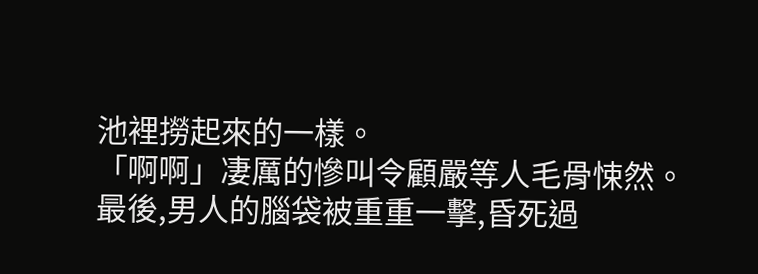池裡撈起來的一樣。
「啊啊」凄厲的慘叫令顧嚴等人毛骨悚然。
最後,男人的腦袋被重重一擊,昏死過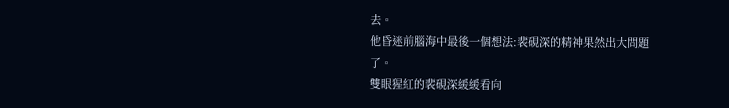去。
他昏迷前腦海中最後一個想法:裴硯深的精神果然出大問題了。
雙眼猩紅的裴硯深緩緩看向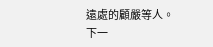遠處的顧嚴等人。
下一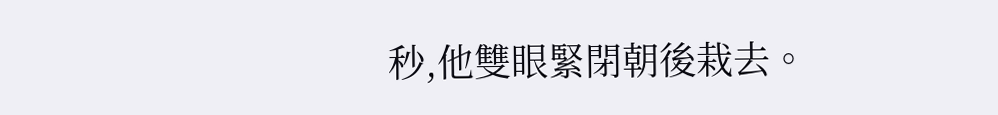秒,他雙眼緊閉朝後栽去。